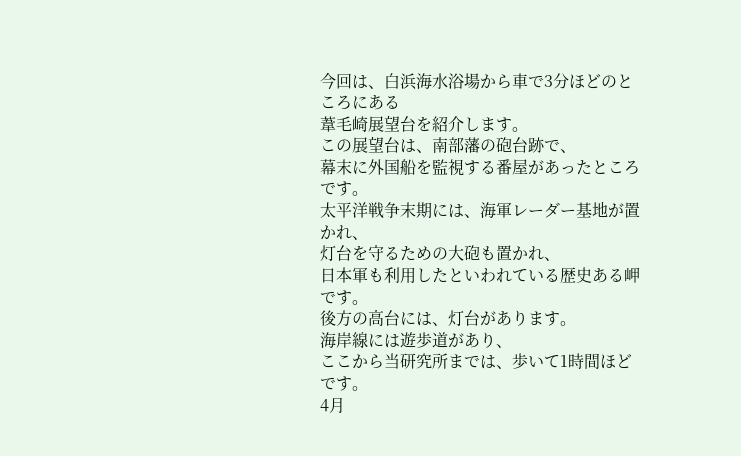今回は、白浜海水浴場から車で3分ほどのところにある
葦毛崎展望台を紹介します。
この展望台は、南部藩の砲台跡で、
幕末に外国船を監視する番屋があったところです。
太平洋戦争末期には、海軍レーダー基地が置かれ、
灯台を守るための大砲も置かれ、
日本軍も利用したといわれている歴史ある岬です。
後方の高台には、灯台があります。
海岸線には遊歩道があり、
ここから当研究所までは、歩いて1時間ほどです。
4月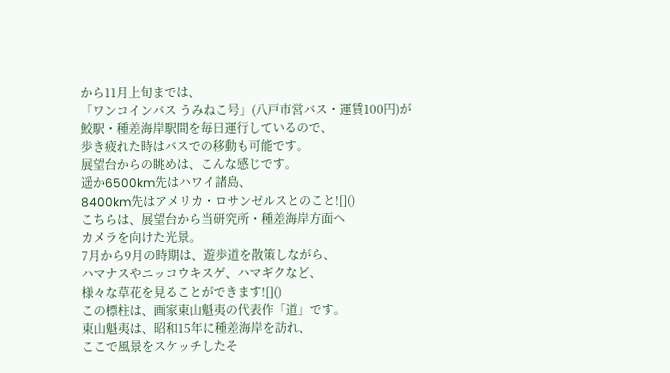から11月上旬までは、
「ワンコインバス うみねこ号」(八戸市営バス・運賃100円)が
鮫駅・種差海岸駅間を毎日運行しているので、
歩き疲れた時はバスでの移動も可能です。
展望台からの眺めは、こんな感じです。
遥か6500km先はハワイ諸島、
8400km先はアメリカ・ロサンゼルスとのこと![]()
こちらは、展望台から当研究所・種差海岸方面へ
カメラを向けた光景。
7月から9月の時期は、遊歩道を散策しながら、
ハマナスやニッコウキスゲ、ハマギクなど、
様々な草花を見ることができます![]()
この標柱は、画家東山魁夷の代表作「道」です。
東山魁夷は、昭和15年に種差海岸を訪れ、
ここで風景をスケッチしたそ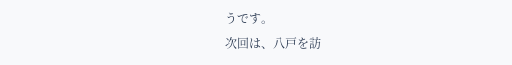うです。
次回は、八戸を訪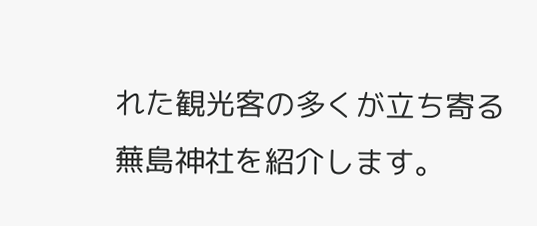れた観光客の多くが立ち寄る
蕪島神社を紹介します。